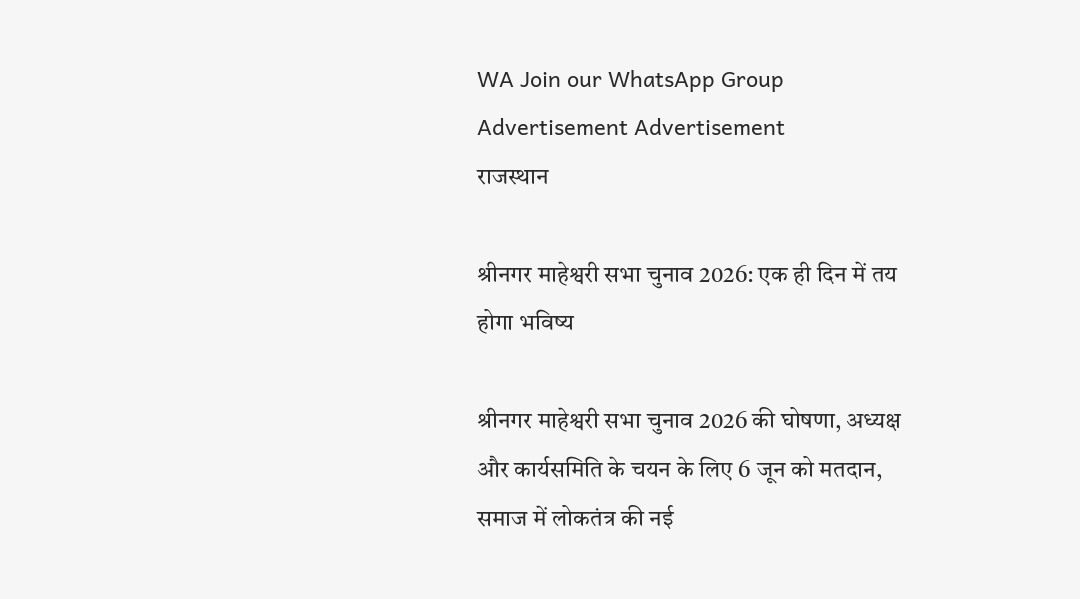WA Join our WhatsApp Group
Advertisement Advertisement
राजस्थान

श्रीनगर माहेश्वरी सभा चुनाव 2026: एक ही दिन में तय होगा भविष्य

श्रीनगर माहेश्वरी सभा चुनाव 2026 की घोषणा, अध्यक्ष और कार्यसमिति के चयन के लिए 6 जून को मतदान, समाज में लोकतंत्र की नई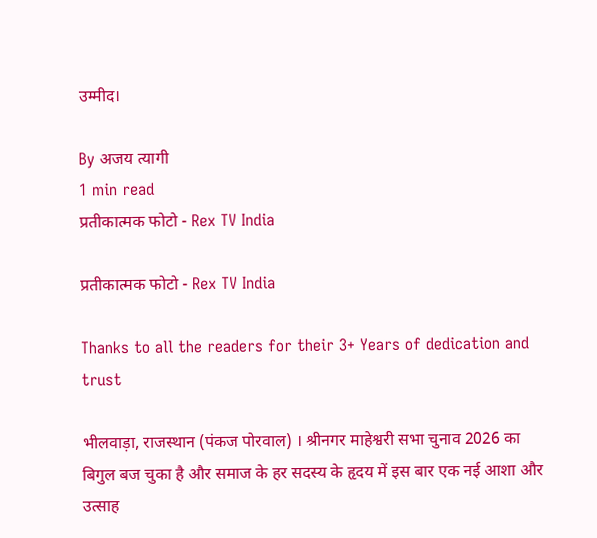उम्मीद।

By अजय त्यागी
1 min read
प्रतीकात्मक फोटो - Rex TV India

प्रतीकात्मक फोटो - Rex TV India

Thanks to all the readers for their 3+ Years of dedication and trust

भीलवाड़ा, राजस्थान (पंकज पोरवाल) । श्रीनगर माहेश्वरी सभा चुनाव 2026 का बिगुल बज चुका है और समाज के हर सदस्य के हृदय में इस बार एक नई आशा और उत्साह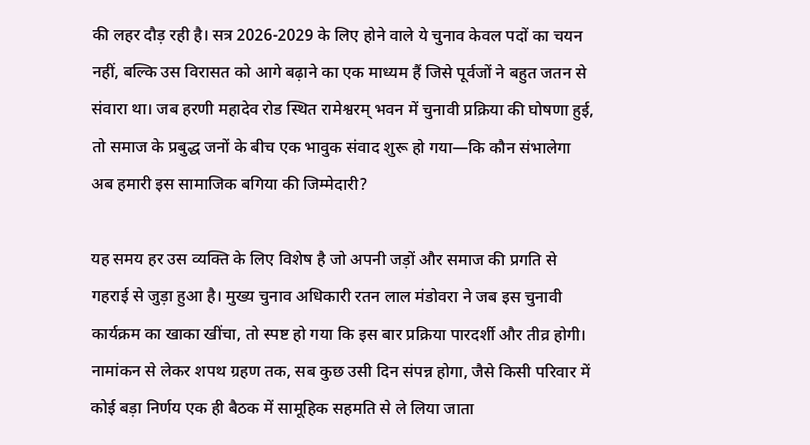की लहर दौड़ रही है। सत्र 2026-2029 के लिए होने वाले ये चुनाव केवल पदों का चयन नहीं, बल्कि उस विरासत को आगे बढ़ाने का एक माध्यम हैं जिसे पूर्वजों ने बहुत जतन से संवारा था। जब हरणी महादेव रोड स्थित रामेश्वरम् भवन में चुनावी प्रक्रिया की घोषणा हुई, तो समाज के प्रबुद्ध जनों के बीच एक भावुक संवाद शुरू हो गया—कि कौन संभालेगा अब हमारी इस सामाजिक बगिया की जिम्मेदारी?

यह समय हर उस व्यक्ति के लिए विशेष है जो अपनी जड़ों और समाज की प्रगति से गहराई से जुड़ा हुआ है। मुख्य चुनाव अधिकारी रतन लाल मंडोवरा ने जब इस चुनावी कार्यक्रम का खाका खींचा, तो स्पष्ट हो गया कि इस बार प्रक्रिया पारदर्शी और तीव्र होगी। नामांकन से लेकर शपथ ग्रहण तक, सब कुछ उसी दिन संपन्न होगा, जैसे किसी परिवार में कोई बड़ा निर्णय एक ही बैठक में सामूहिक सहमति से ले लिया जाता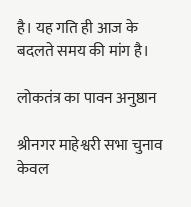है। यह गति ही आज के बदलते समय की मांग है।

लोकतंत्र का पावन अनुष्ठान

श्रीनगर माहेश्वरी सभा चुनाव केवल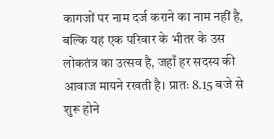कागजों पर नाम दर्ज कराने का नाम नहीं है, बल्कि यह एक परिवार के भीतर के उस लोकतंत्र का उत्सव है, जहाँ हर सदस्य की आवाज मायने रखती है। प्रातः 8.15 बजे से शुरू होने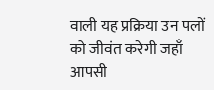वाली यह प्रक्रिया उन पलों को जीवंत करेगी जहाँ आपसी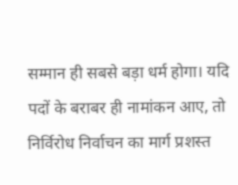सम्मान ही सबसे बड़ा धर्म होगा। यदि पदों के बराबर ही नामांकन आए, तो निर्विरोध निर्वाचन का मार्ग प्रशस्त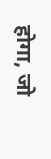होगा, जो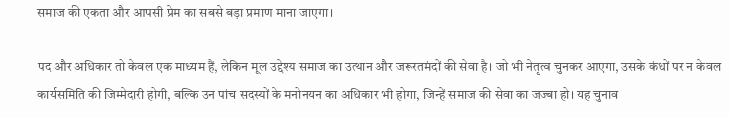समाज की एकता और आपसी प्रेम का सबसे बड़ा प्रमाण माना जाएगा।

पद और अधिकार तो केवल एक माध्यम हैं, लेकिन मूल उद्देश्य समाज का उत्थान और जरूरतमंदों की सेवा है। जो भी नेतृत्व चुनकर आएगा, उसके कंधों पर न केवल कार्यसमिति की जिम्मेदारी होगी, बल्कि उन पांच सदस्यों के मनोनयन का अधिकार भी होगा, जिन्हें समाज की सेवा का जज्बा हो। यह चुनाव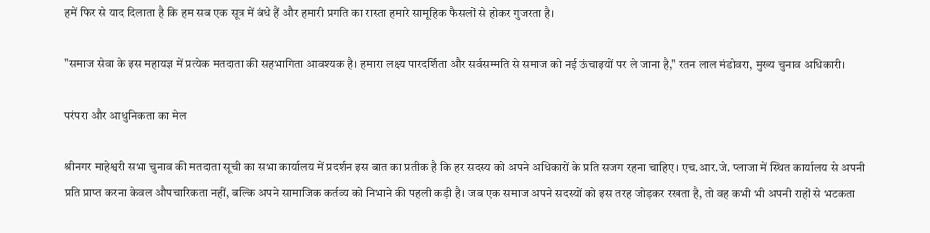हमें फिर से याद दिलाता है कि हम सब एक सूत्र में बंधे हैं और हमारी प्रगति का रास्ता हमारे सामूहिक फैसलों से होकर गुजरता है।

"समाज सेवा के इस महायज्ञ में प्रत्येक मतदाता की सहभागिता आवश्यक है। हमारा लक्ष्य पारदर्शिता और सर्वसम्मति से समाज को नई ऊंचाइयों पर ले जाना है," रतन लाल मंडोवरा, मुख्य चुनाव अधिकारी।

परंपरा और आधुनिकता का मेल

श्रीनगर माहेश्वरी सभा चुनाव की मतदाता सूची का सभा कार्यालय में प्रदर्शन इस बात का प्रतीक है कि हर सदस्य को अपने अधिकारों के प्रति सजग रहना चाहिए। एच.आर.जे. प्लाजा में स्थित कार्यालय से अपनी प्रति प्राप्त करना केवल औपचारिकता नहीं, बल्कि अपने सामाजिक कर्तव्य को निभाने की पहली कड़ी है। जब एक समाज अपने सदस्यों को इस तरह जोड़कर रखता है, तो वह कभी भी अपनी राहों से भटकता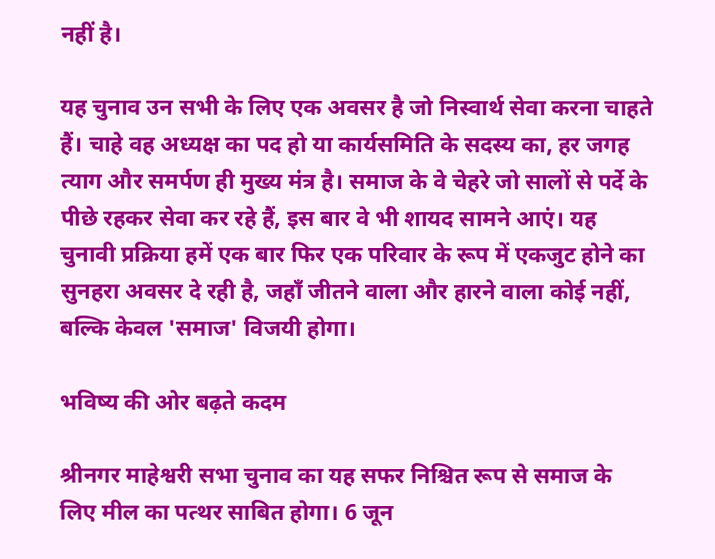नहीं है।

यह चुनाव उन सभी के लिए एक अवसर है जो निस्वार्थ सेवा करना चाहते हैं। चाहे वह अध्यक्ष का पद हो या कार्यसमिति के सदस्य का, हर जगह त्याग और समर्पण ही मुख्य मंत्र है। समाज के वे चेहरे जो सालों से पर्दे के पीछे रहकर सेवा कर रहे हैं, इस बार वे भी शायद सामने आएं। यह चुनावी प्रक्रिया हमें एक बार फिर एक परिवार के रूप में एकजुट होने का सुनहरा अवसर दे रही है, जहाँ जीतने वाला और हारने वाला कोई नहीं, बल्कि केवल 'समाज' विजयी होगा।

भविष्य की ओर बढ़ते कदम

श्रीनगर माहेश्वरी सभा चुनाव का यह सफर निश्चित रूप से समाज के लिए मील का पत्थर साबित होगा। 6 जून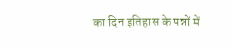का दिन इतिहास के पन्नों में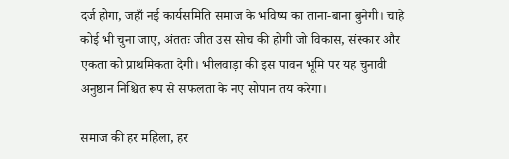दर्ज होगा, जहाँ नई कार्यसमिति समाज के भविष्य का ताना-बाना बुनेगी। चाहे कोई भी चुना जाए, अंततः जीत उस सोच की होगी जो विकास, संस्कार और एकता को प्राथमिकता देगी। भीलवाड़ा की इस पावन भूमि पर यह चुनावी अनुष्ठान निश्चित रूप से सफलता के नए सोपान तय करेगा।

समाज की हर महिला, हर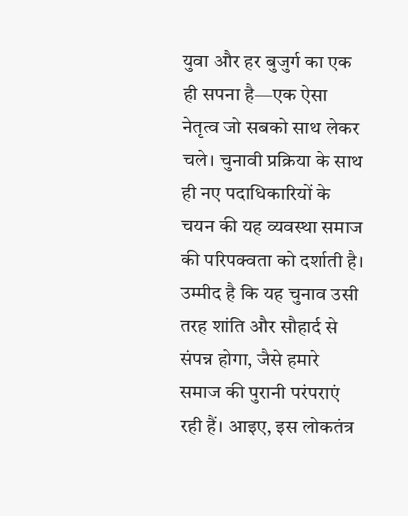युवा और हर बुजुर्ग का एक ही सपना है—एक ऐसा नेतृत्व जो सबको साथ लेकर चले। चुनावी प्रक्रिया के साथ ही नए पदाधिकारियों के चयन की यह व्यवस्था समाज की परिपक्वता को दर्शाती है। उम्मीद है कि यह चुनाव उसी तरह शांति और सौहार्द से संपन्न होगा, जैसे हमारे समाज की पुरानी परंपराएं रही हैं। आइए, इस लोकतंत्र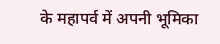के महापर्व में अपनी भूमिका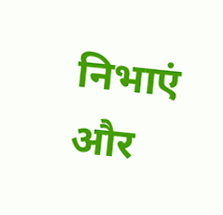निभाएं और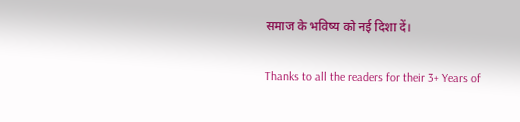समाज के भविष्य को नई दिशा दें।

Thanks to all the readers for their 3+ Years of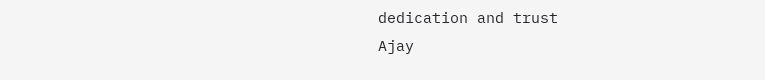dedication and trust
Ajay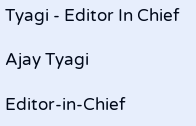Tyagi - Editor In Chief

Ajay Tyagi

Editor-in-Chief